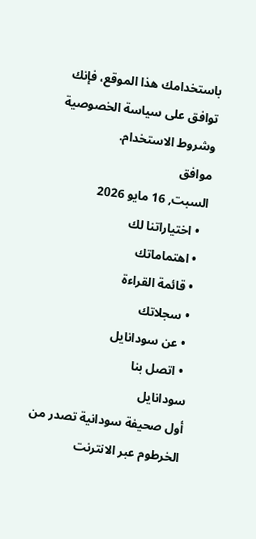باستخدامك هذا الموقع، فإنك توافق على سياسة الخصوصية وشروط الاستخدام.
موافق
السبت, 16 مايو 2026
  • اختياراتنا لك
  • اهتماماتك
  • قائمة القراءة
  • سجلاتك
  • عن سودانايل
  • اتصل بنا
سودانايل
أول صحيفة سودانية تصدر من الخرطوم عبر الانترنت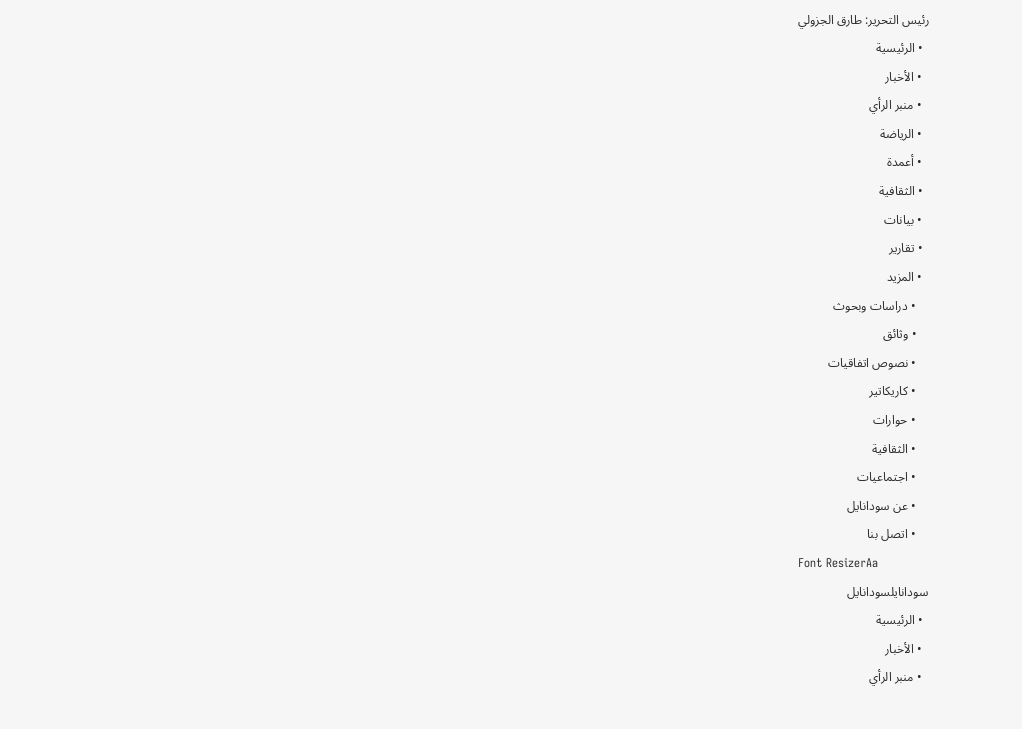رئيس التحرير: طارق الجزولي
  • الرئيسية
  • الأخبار
  • منبر الرأي
  • الرياضة
  • أعمدة
  • الثقافية
  • بيانات
  • تقارير
  • المزيد
    • دراسات وبحوث
    • وثائق
    • نصوص اتفاقيات
    • كاريكاتير
    • حوارات
    • الثقافية
    • اجتماعيات
    • عن سودانايل
    • اتصل بنا
Font ResizerAa
سودانايلسودانايل
  • الرئيسية
  • الأخبار
  • منبر الرأي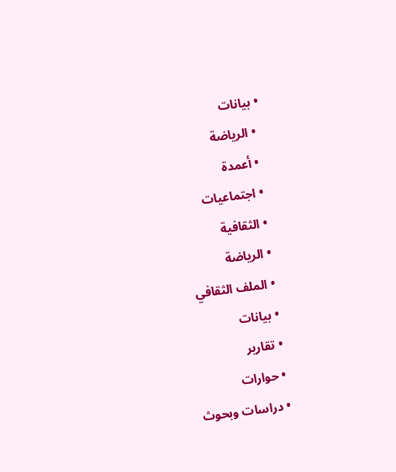• بيانات
  • الرياضة
  • أعمدة
  • اجتماعيات
  • الثقافية
  • الرياضة
  • الملف الثقافي
  • بيانات
  • تقارير
  • حوارات
  • دراسات وبحوث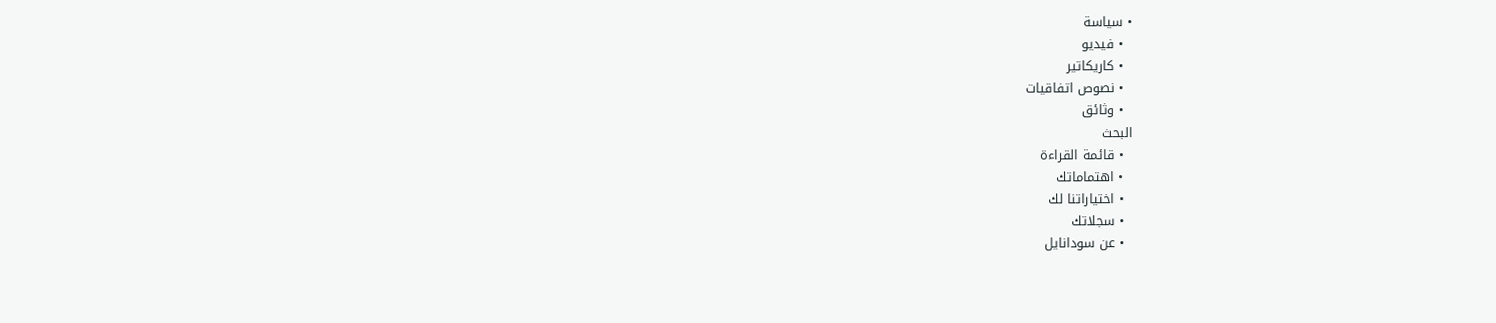• سياسة
  • فيديو
  • كاريكاتير
  • نصوص اتفاقيات
  • وثائق
البحث
  • قائمة القراءة
  • اهتماماتك
  • اختياراتنا لك
  • سجلاتك
  • عن سودانايل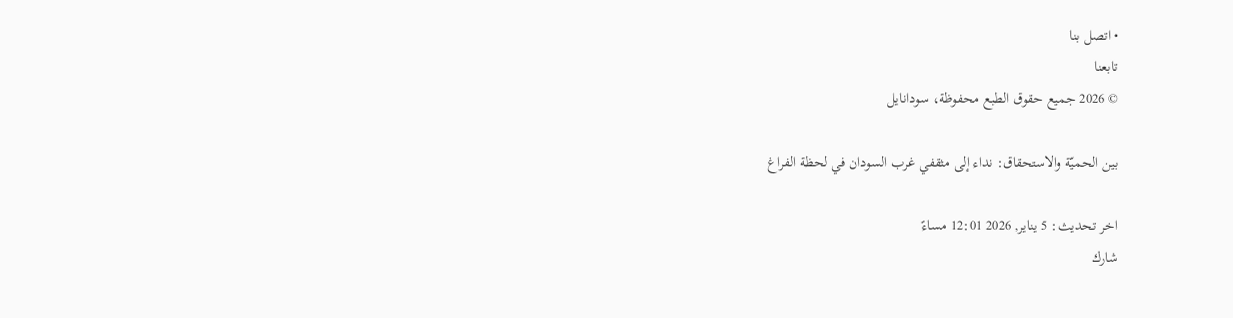• اتصل بنا
تابعنا
© 2026 جميع حقوق الطبع محفوظة، سودانايل

بين الحميّة والاستحقاق: نداء إلى مثقفي غرب السودان في لحظة الفراغ

اخر تحديث: 5 يناير, 2026 12:01 مساءً
شارك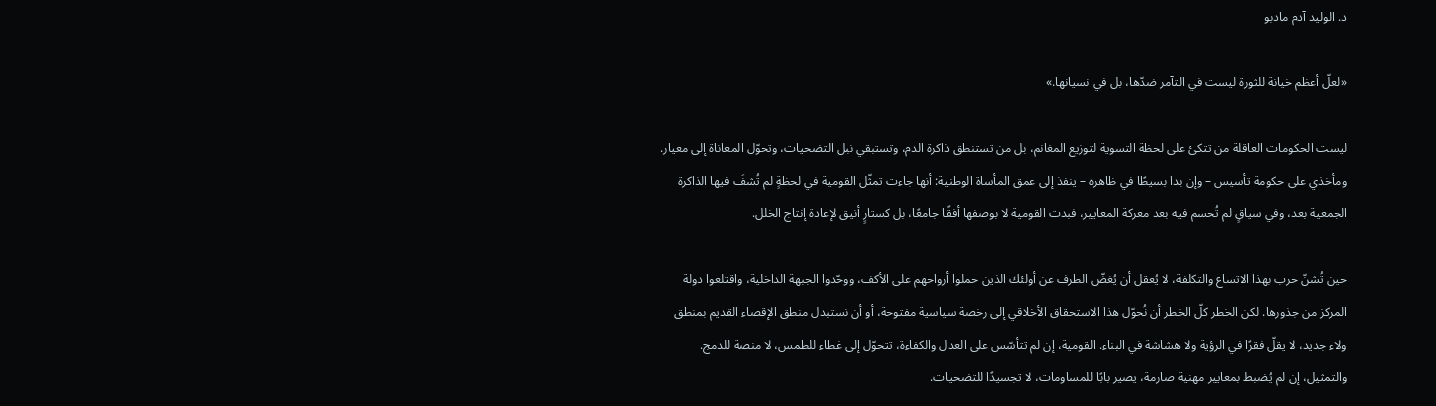د. الوليد آدم مادبو

«لعلّ أعظم خيانة للثورة ليست في التآمر ضدّها، بل في نسيانها.»

ليست الحكومات العاقلة من تتكئ على لحظة التسوية لتوزيع المغانم، بل من تستنطق ذاكرة الدم، وتستبقي نبل التضحيات، وتحوّل المعاناة إلى معيار. ومأخذي على حكومة تأسيس – وإن بدا بسيطًا في ظاهره – ينفذ إلى عمق المأساة الوطنية: أنها جاءت تمثّل القومية في لحظةٍ لم تُشفَ فيها الذاكرة الجمعية بعد، وفي سياقٍ لم تُحسم فيه بعد معركة المعايير، فبدت القومية لا بوصفها أفقًا جامعًا، بل كستارٍ أنيق لإعادة إنتاج الخلل.

حين تُشنّ حرب بهذا الاتساع والتكلفة، لا يُعقل أن يُغضّ الطرف عن أولئك الذين حملوا أرواحهم على الأكف، ووحّدوا الجبهة الداخلية، واقتلعوا دولة المركز من جذورها. لكن الخطر كلّ الخطر أن نُحوّل هذا الاستحقاق الأخلاقي إلى رخصة سياسية مفتوحة، أو أن نستبدل منطق الإقصاء القديم بمنطق ولاء جديد، لا يقلّ فقرًا في الرؤية ولا هشاشة في البناء. القومية، إن لم تتأسّس على العدل والكفاءة، تتحوّل إلى غطاء للطمس، لا منصة للدمج.
والتمثيل، إن لم يُضبط بمعايير مهنية صارمة، يصير بابًا للمساومات، لا تجسيدًا للتضحيات.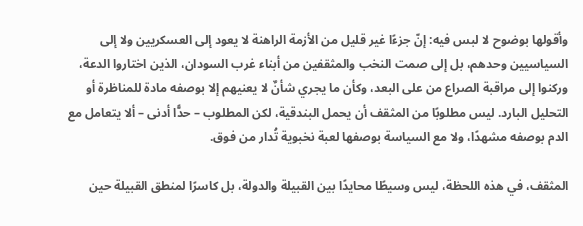وأقولها بوضوح لا لبس فيه: إنّ جزءًا غير قليل من الأزمة الراهنة لا يعود إلى العسكريين ولا إلى السياسيين وحدهم، بل إلى صمت النخب والمثقفين من أبناء غرب السودان، الذين اختاروا الدعة، وركنوا إلى مراقبة الصراع من على البعد، وكأن ما يجري شأنٌ لا يعنيهم إلا بوصفه مادة للمناظرة أو التحليل البارد. ليس مطلوبًا من المثقف أن يحمل البندقية، لكن المطلوب – حدًّا أدنى – ألا يتعامل مع الدم بوصفه مشهدًا، ولا مع السياسة بوصفها لعبة نخبوية تُدار من فوق.

المثقف، في هذه اللحظة، ليس وسيطًا محايدًا بين القبيلة والدولة، بل كاسرًا لمنطق القبيلة حين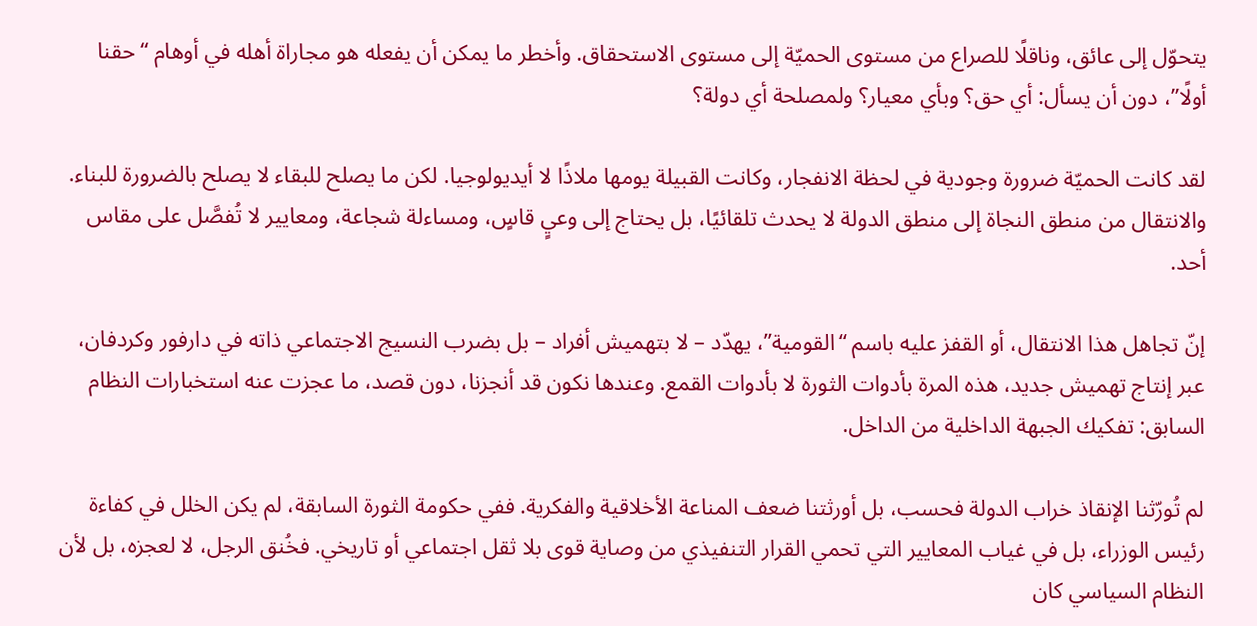يتحوّل إلى عائق، وناقلًا للصراع من مستوى الحميّة إلى مستوى الاستحقاق. وأخطر ما يمكن أن يفعله هو مجاراة أهله في أوهام “حقنا أولًا”، دون أن يسأل: أي حق؟ وبأي معيار؟ ولمصلحة أي دولة؟

لقد كانت الحميّة ضرورة وجودية في لحظة الانفجار، وكانت القبيلة يومها ملاذًا لا أيديولوجيا. لكن ما يصلح للبقاء لا يصلح بالضرورة للبناء. والانتقال من منطق النجاة إلى منطق الدولة لا يحدث تلقائيًا، بل يحتاج إلى وعيٍ قاسٍ، ومساءلة شجاعة، ومعايير لا تُفصَّل على مقاس أحد.

إنّ تجاهل هذا الانتقال، أو القفز عليه باسم “القومية”، يهدّد – لا بتهميش أفراد – بل بضرب النسيج الاجتماعي ذاته في دارفور وكردفان، عبر إنتاج تهميش جديد، هذه المرة بأدوات الثورة لا بأدوات القمع. وعندها نكون قد أنجزنا، دون قصد، ما عجزت عنه استخبارات النظام السابق: تفكيك الجبهة الداخلية من الداخل.

لم تُورّثنا الإنقاذ خراب الدولة فحسب، بل أورثتنا ضعف المناعة الأخلاقية والفكرية. ففي حكومة الثورة السابقة، لم يكن الخلل في كفاءة رئيس الوزراء، بل في غياب المعايير التي تحمي القرار التنفيذي من وصاية قوى بلا ثقل اجتماعي أو تاريخي. فخُنق الرجل، لا لعجزه، بل لأن النظام السياسي كان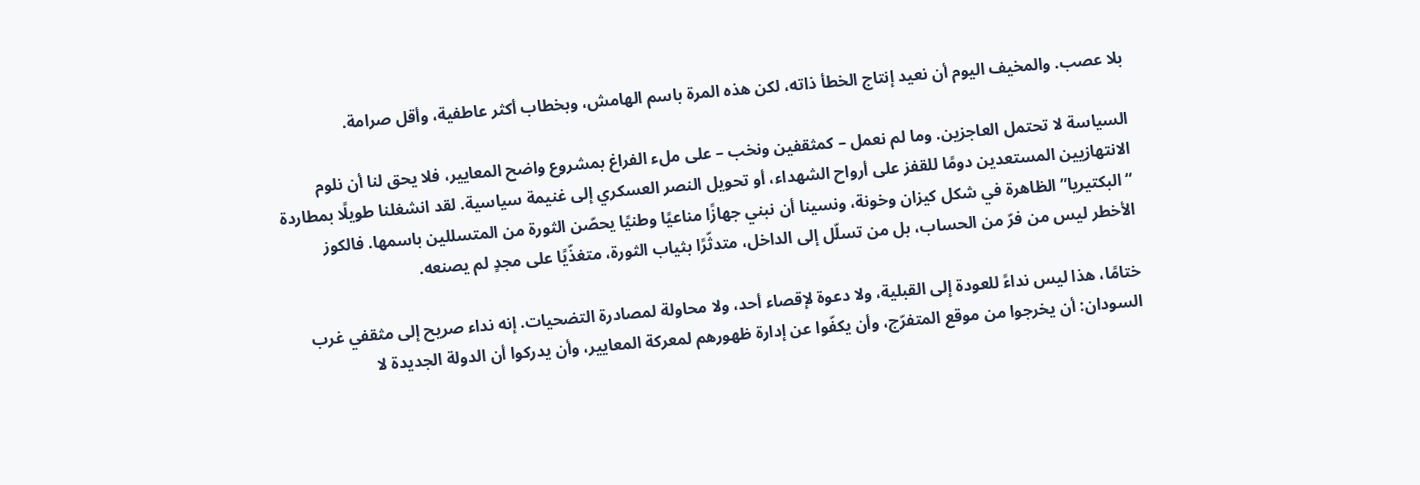بلا عصب. والمخيف اليوم أن نعيد إنتاج الخطأ ذاته، لكن هذه المرة باسم الهامش، وبخطاب أكثر عاطفية، وأقل صرامة.

السياسة لا تحتمل العاجزين. وما لم نعمل – كمثقفين ونخب – على ملء الفراغ بمشروع واضح المعايير، فلا يحق لنا أن نلوم الانتهازيين المستعدين دومًا للقفز على أرواح الشهداء، أو تحويل النصر العسكري إلى غنيمة سياسية. لقد انشغلنا طويلًا بمطاردة “البكتيريا” الظاهرة في شكل كيزان وخونة، ونسينا أن نبني جهازًا مناعيًا وطنيًا يحصّن الثورة من المتسللين باسمها. فالكوز الأخطر ليس من فرّ من الحساب، بل من تسلّل إلى الداخل، متدثّرًا بثياب الثورة، متغذّيًا على مجدٍ لم يصنعه.

ختامًا، هذا ليس نداءً للعودة إلى القبلية، ولا دعوة لإقصاء أحد، ولا محاولة لمصادرة التضحيات. إنه نداء صريح إلى مثقفي غرب السودان: أن يخرجوا من موقع المتفرّج، وأن يكفّوا عن إدارة ظهورهم لمعركة المعايير، وأن يدركوا أن الدولة الجديدة لا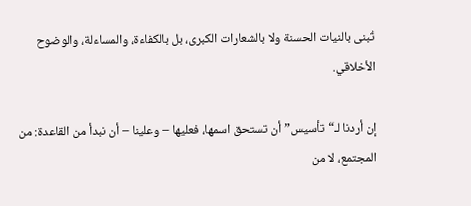تُبنى بالنيات الحسنة ولا بالشعارات الكبرى، بل بالكفاءة، والمساءلة، والوضوح الأخلاقي.

إن أردنا لـ“تأسيس” أن تستحق اسمها، فعليها – وعلينا – أن نبدأ من القاعدة: من المجتمع، لا من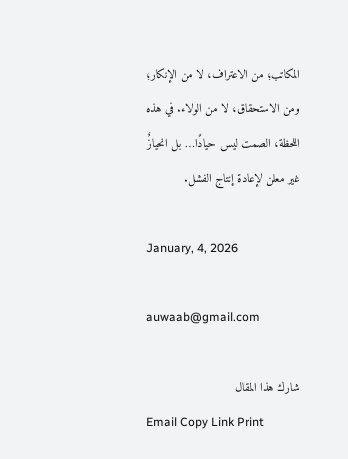المكاتب؛ من الاعتراف، لا من الإنكار؛ ومن الاستحقاق، لا من الولاء. في هذه اللحظة، الصمت ليس حيادًا… بل انحيازٌ غير معلن لإعادة إنتاج الفشل.

January, 4, 2026

auwaab@gmail.com

شارك هذا المقال
Email Copy Link Print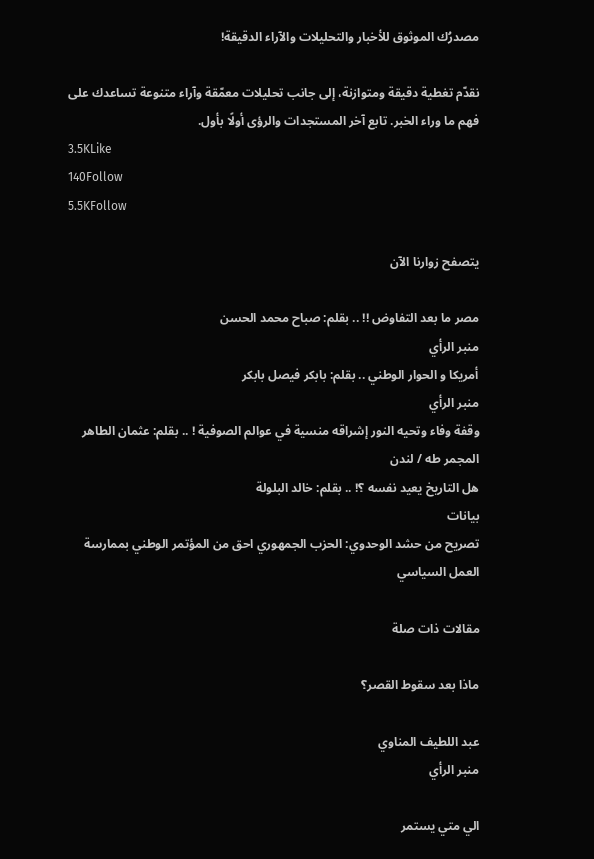مصدرُك الموثوق للأخبار والتحليلات والآراء الدقيقة!

نقدّم تغطية دقيقة ومتوازنة، إلى جانب تحليلات معمّقة وآراء متنوعة تساعدك على فهم ما وراء الخبر. تابع آخر المستجدات والرؤى أولًا بأول.
3.5KLike
140Follow
5.5KFollow

يتصفح زوارنا الآن

مصر ما بعد التفاوض !! .. بقلم: صباح محمد الحسن
منبر الرأي
أمريكا و الحوار الوطني .. بقلم: بابكر فيصل بابكر
منبر الرأي
وقفة وفاء وتحيه النور إشراقه منسية في عوالم الصوفية ! .. بقلم: عثمان الطاهر المجمر طه / لندن
هل التاريخ يعيد نفسه ؟! .. بقلم: خالد البلولة
بيانات
تصريح من حشد الوحدوي: الحزب الجمهوري احق من المؤتمر الوطني بممارسة العمل السياسي

مقالات ذات صلة

ماذا بعد سقوط القصر؟

عبد اللطيف المناوي
منبر الرأي

الي متي يستمر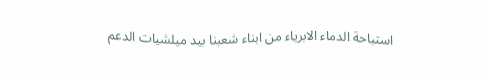استباحة الدماء الابرياء من ابناء شعبنا بيد ميلشيات الدعم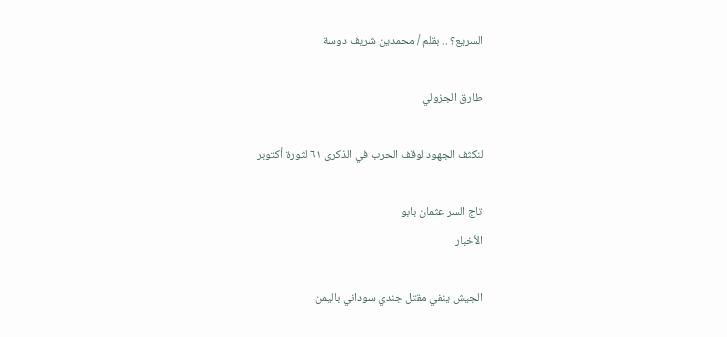السريع؟ .. بقلم / محمدين شريف دوسة

طارق الجزولي

لنكثف الجهود لوقف الحرب في الذكرى ٦١ لثورة أكتوبر

تاج السر عثمان بابو
الأخبار

الجيش ينفي مقتل جندي سوداني باليمن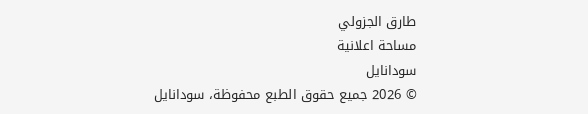طارق الجزولي
مساحة اعلانية
سودانايل
© 2026 جميع حقوق الطبع محفوظة، سودانايل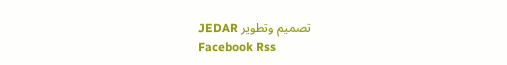تصميم وتطوير JEDAR
Facebook Rss